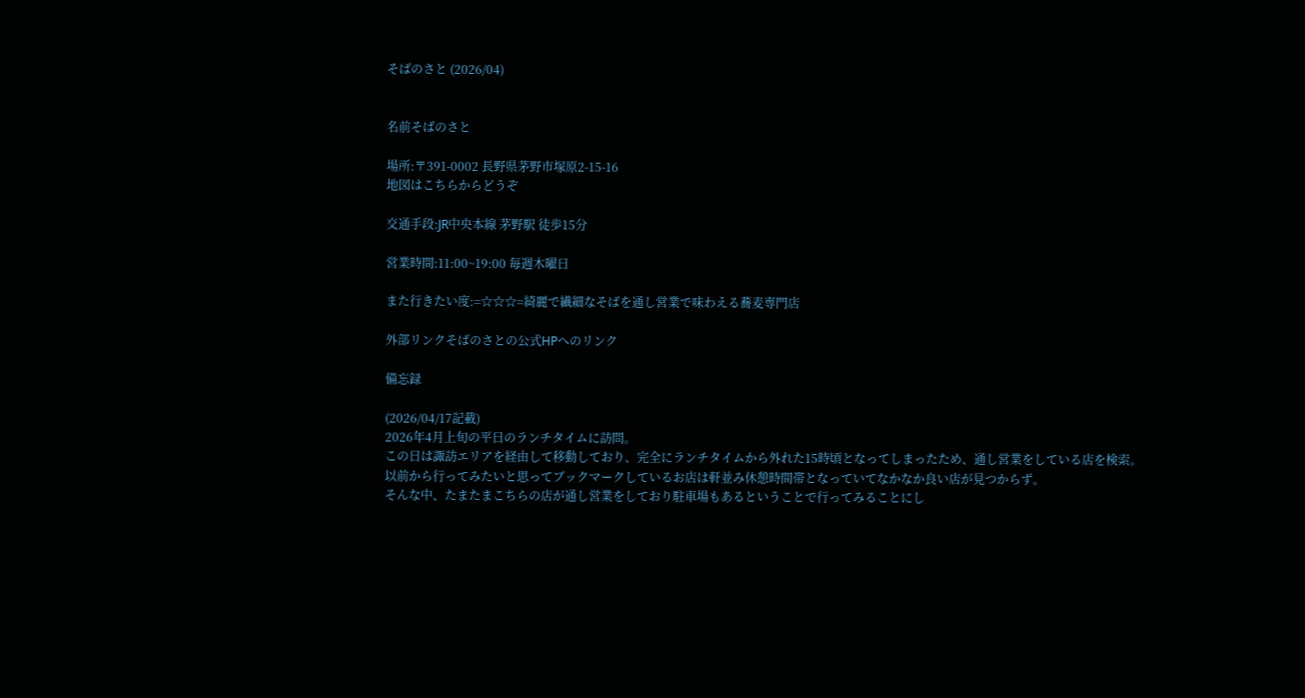そばのさと (2026/04)


名前そばのさと

場所:〒391-0002 長野県茅野市塚原2-15-16
地図はこちらからどうぞ

交通手段:JR中央本線 茅野駅 徒歩15分

営業時間:11:00~19:00 毎週木曜日

また行きたい度:=☆☆☆=綺麗で繊細なそばを通し営業で味わえる蕎麦専門店

外部リンクそばのさとの公式HPへのリンク

備忘録

(2026/04/17記載)
2026年4月上旬の平日のランチタイムに訪問。
この日は諏訪エリアを経由して移動しており、完全にランチタイムから外れた15時頃となってしまったため、通し営業をしている店を検索。
以前から行ってみたいと思ってブックマークしているお店は軒並み休憩時間帯となっていてなかなか良い店が見つからず。
そんな中、たまたまこちらの店が通し営業をしており駐車場もあるということで行ってみることにし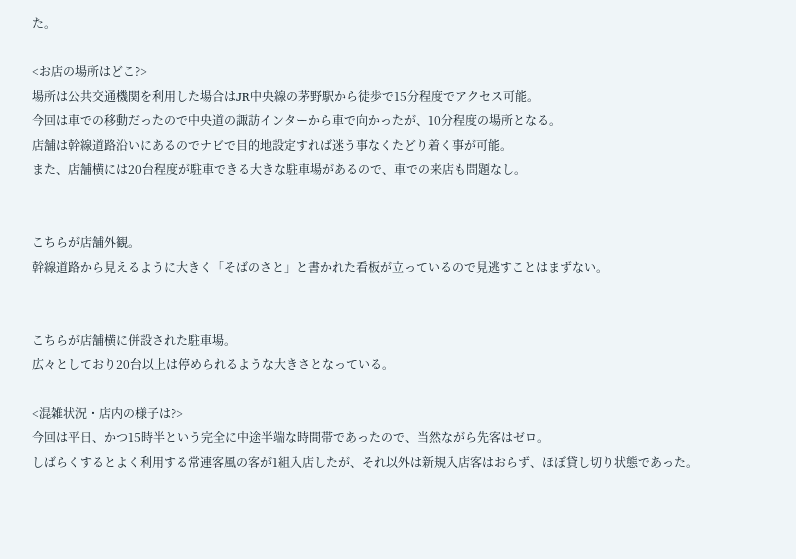た。

<お店の場所はどこ?>
場所は公共交通機関を利用した場合はJR中央線の茅野駅から徒歩で15分程度でアクセス可能。
今回は車での移動だったので中央道の諏訪インターから車で向かったが、10分程度の場所となる。
店舗は幹線道路沿いにあるのでナビで目的地設定すれば迷う事なくたどり着く事が可能。
また、店舗横には20台程度が駐車できる大きな駐車場があるので、車での来店も問題なし。


こちらが店舗外観。
幹線道路から見えるように大きく「そばのさと」と書かれた看板が立っているので見逃すことはまずない。


こちらが店舗横に併設された駐車場。
広々としており20台以上は停められるような大きさとなっている。

<混雑状況・店内の様子は?>
今回は平日、かつ15時半という完全に中途半端な時間帯であったので、当然ながら先客はゼロ。
しばらくするとよく利用する常連客風の客が1組入店したが、それ以外は新規入店客はおらず、ほぼ貸し切り状態であった。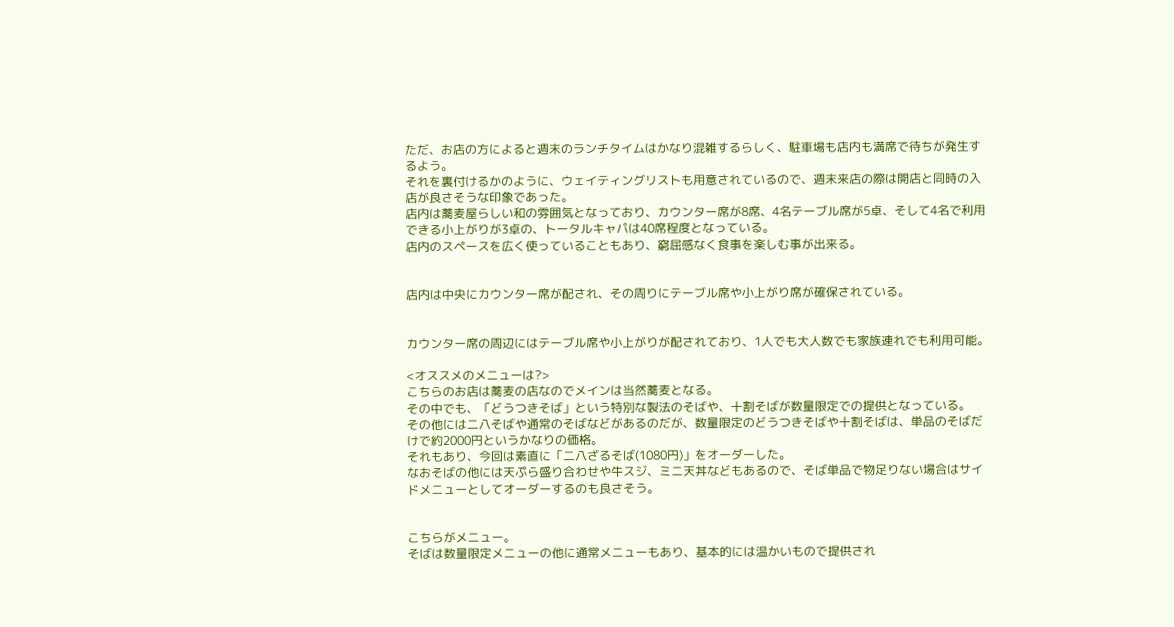ただ、お店の方によると週末のランチタイムはかなり混雑するらしく、駐車場も店内も満席で待ちが発生するよう。
それを裏付けるかのように、ウェイティングリストも用意されているので、週末来店の際は開店と同時の入店が良さそうな印象であった。
店内は蕎麦屋らしい和の雰囲気となっており、カウンター席が8席、4名テーブル席が5卓、そして4名で利用できる小上がりが3卓の、トータルキャパは40席程度となっている。
店内のスペースを広く使っていることもあり、窮屈感なく食事を楽しむ事が出来る。


店内は中央にカウンター席が配され、その周りにテーブル席や小上がり席が確保されている。


カウンター席の周辺にはテーブル席や小上がりが配されており、1人でも大人数でも家族連れでも利用可能。

<オススメのメニューは?>
こちらのお店は蕎麦の店なのでメインは当然蕎麦となる。
その中でも、「どうつきそば」という特別な製法のそばや、十割そばが数量限定での提供となっている。
その他には二八そばや通常のそばなどがあるのだが、数量限定のどうつきそばや十割そばは、単品のそばだけで約2000円というかなりの価格。
それもあり、今回は素直に「二八ざるそば(1080円)」をオーダーした。
なおそばの他には天ぷら盛り合わせや牛スジ、ミニ天丼などもあるので、そば単品で物足りない場合はサイドメニューとしてオーダーするのも良さそう。


こちらがメニュー。
そばは数量限定メニューの他に通常メニューもあり、基本的には温かいもので提供され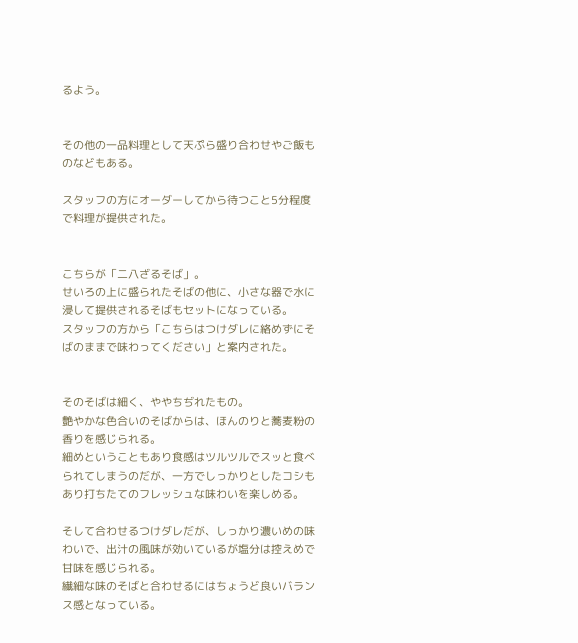るよう。


その他の一品料理として天ぷら盛り合わせやご飯ものなどもある。

スタッフの方にオーダーしてから待つこと5分程度で料理が提供された。


こちらが「二八ざるそば」。
せいろの上に盛られたそばの他に、小さな器で水に浸して提供されるそばもセットになっている。
スタッフの方から「こちらはつけダレに絡めずにそばのままで味わってください」と案内された。


そのそばは細く、ややちぢれたもの。
艶やかな色合いのそばからは、ほんのりと蕎麦粉の香りを感じられる。
細めということもあり食感はツルツルでスッと食べられてしまうのだが、一方でしっかりとしたコシもあり打ちたてのフレッシュな味わいを楽しめる。

そして合わせるつけダレだが、しっかり濃いめの味わいで、出汁の風味が効いているが塩分は控えめで甘味を感じられる。
繊細な味のそばと合わせるにはちょうど良いバランス感となっている。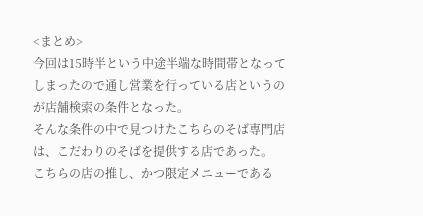<まとめ>
今回は15時半という中途半端な時間帯となってしまったので通し営業を行っている店というのが店舗検索の条件となった。
そんな条件の中で見つけたこちらのそば専門店は、こだわりのそばを提供する店であった。
こちらの店の推し、かつ限定メニューである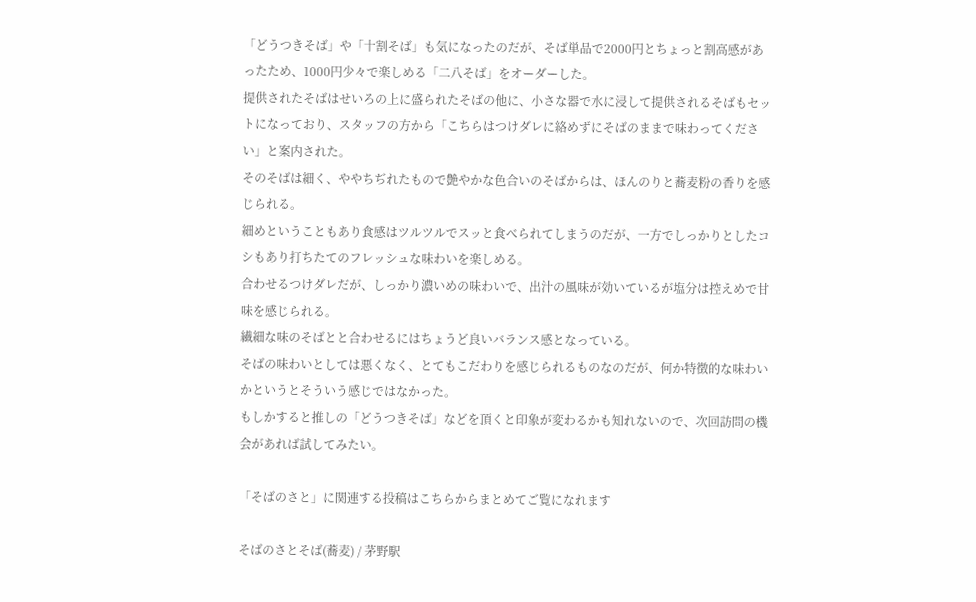「どうつきそば」や「十割そば」も気になったのだが、そば単品で2000円とちょっと割高感があったため、1000円少々で楽しめる「二八そば」をオーダーした。
提供されたそばはせいろの上に盛られたそばの他に、小さな器で水に浸して提供されるそばもセットになっており、スタッフの方から「こちらはつけダレに絡めずにそばのままで味わってください」と案内された。
そのそばは細く、ややちぢれたもので艶やかな色合いのそばからは、ほんのりと蕎麦粉の香りを感じられる。
細めということもあり食感はツルツルでスッと食べられてしまうのだが、一方でしっかりとしたコシもあり打ちたてのフレッシュな味わいを楽しめる。
合わせるつけダレだが、しっかり濃いめの味わいで、出汁の風味が効いているが塩分は控えめで甘味を感じられる。
繊細な味のそばとと合わせるにはちょうど良いバランス感となっている。
そばの味わいとしては悪くなく、とてもこだわりを感じられるものなのだが、何か特徴的な味わいかというとそういう感じではなかった。
もしかすると推しの「どうつきそば」などを頂くと印象が変わるかも知れないので、次回訪問の機会があれば試してみたい。

「そばのさと」に関連する投稿はこちらからまとめてご覧になれます

そばのさとそば(蕎麦) / 茅野駅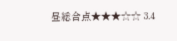昼総合点★★★☆☆ 3.4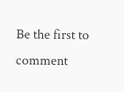Be the first to comment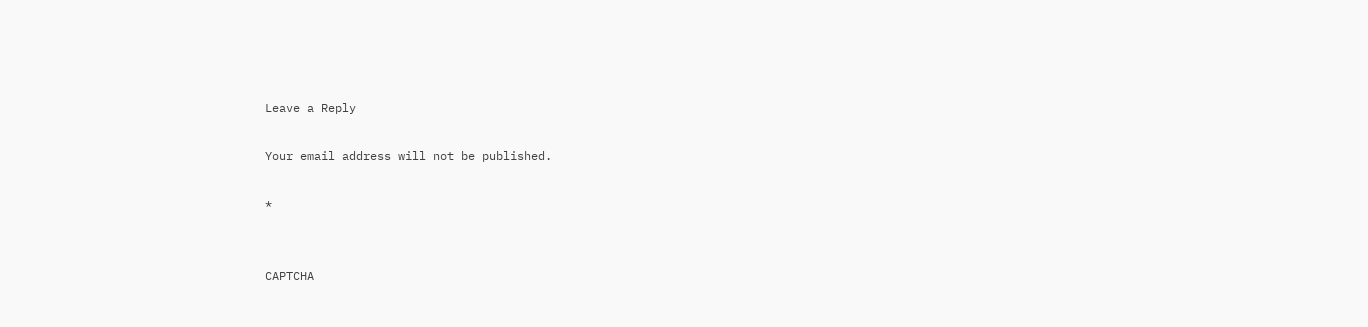Leave a Reply

Your email address will not be published.

*


CAPTCHA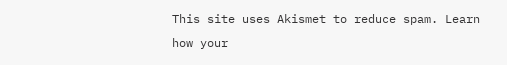This site uses Akismet to reduce spam. Learn how your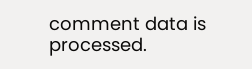comment data is processed.